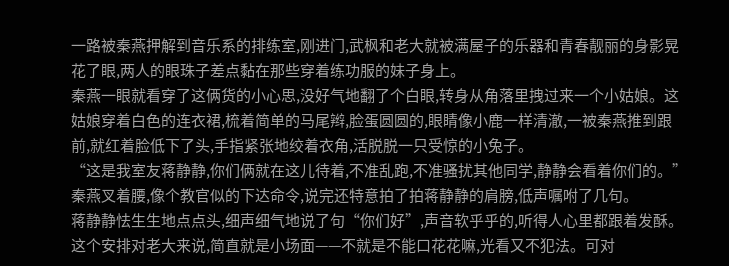一路被秦燕押解到音乐系的排练室,刚进门,武枫和老大就被满屋子的乐器和青春靓丽的身影晃花了眼,两人的眼珠子差点黏在那些穿着练功服的妹子身上。
秦燕一眼就看穿了这俩货的小心思,没好气地翻了个白眼,转身从角落里拽过来一个小姑娘。这姑娘穿着白色的连衣裙,梳着简单的马尾辫,脸蛋圆圆的,眼睛像小鹿一样清澈,一被秦燕推到跟前,就红着脸低下了头,手指紧张地绞着衣角,活脱脱一只受惊的小兔子。
“这是我室友蒋静静,你们俩就在这儿待着,不准乱跑,不准骚扰其他同学,静静会看着你们的。”秦燕叉着腰,像个教官似的下达命令,说完还特意拍了拍蒋静静的肩膀,低声嘱咐了几句。
蒋静静怯生生地点点头,细声细气地说了句“你们好”,声音软乎乎的,听得人心里都跟着发酥。
这个安排对老大来说,简直就是小场面——不就是不能口花花嘛,光看又不犯法。可对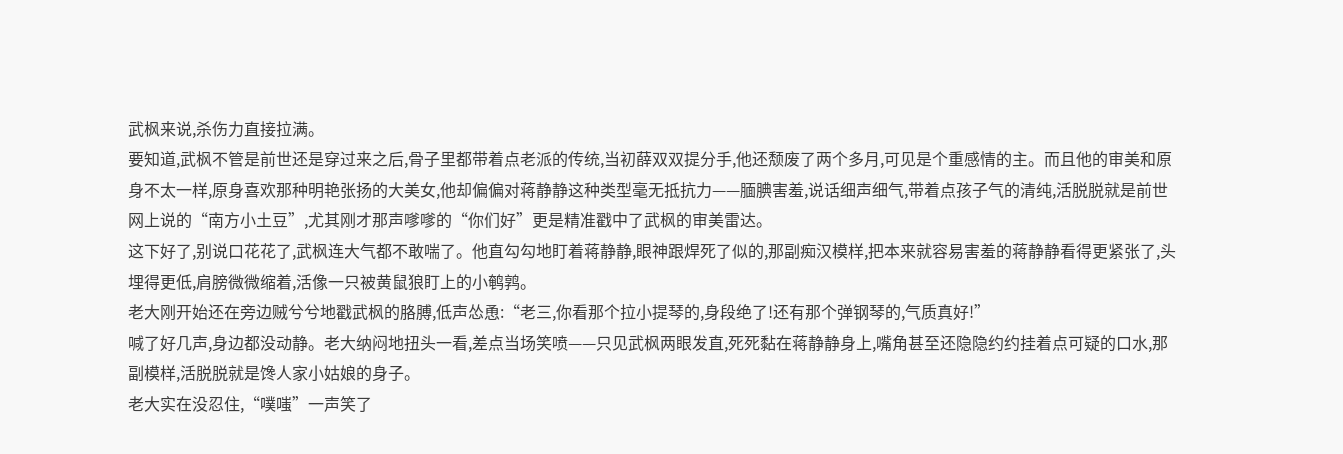武枫来说,杀伤力直接拉满。
要知道,武枫不管是前世还是穿过来之后,骨子里都带着点老派的传统,当初薛双双提分手,他还颓废了两个多月,可见是个重感情的主。而且他的审美和原身不太一样,原身喜欢那种明艳张扬的大美女,他却偏偏对蒋静静这种类型毫无抵抗力——腼腆害羞,说话细声细气,带着点孩子气的清纯,活脱脱就是前世网上说的“南方小土豆”,尤其刚才那声嗲嗲的“你们好”更是精准戳中了武枫的审美雷达。
这下好了,别说口花花了,武枫连大气都不敢喘了。他直勾勾地盯着蒋静静,眼神跟焊死了似的,那副痴汉模样,把本来就容易害羞的蒋静静看得更紧张了,头埋得更低,肩膀微微缩着,活像一只被黄鼠狼盯上的小鹌鹑。
老大刚开始还在旁边贼兮兮地戳武枫的胳膊,低声怂恿:“老三,你看那个拉小提琴的,身段绝了!还有那个弹钢琴的,气质真好!”
喊了好几声,身边都没动静。老大纳闷地扭头一看,差点当场笑喷——只见武枫两眼发直,死死黏在蒋静静身上,嘴角甚至还隐隐约约挂着点可疑的口水,那副模样,活脱脱就是馋人家小姑娘的身子。
老大实在没忍住,“噗嗤”一声笑了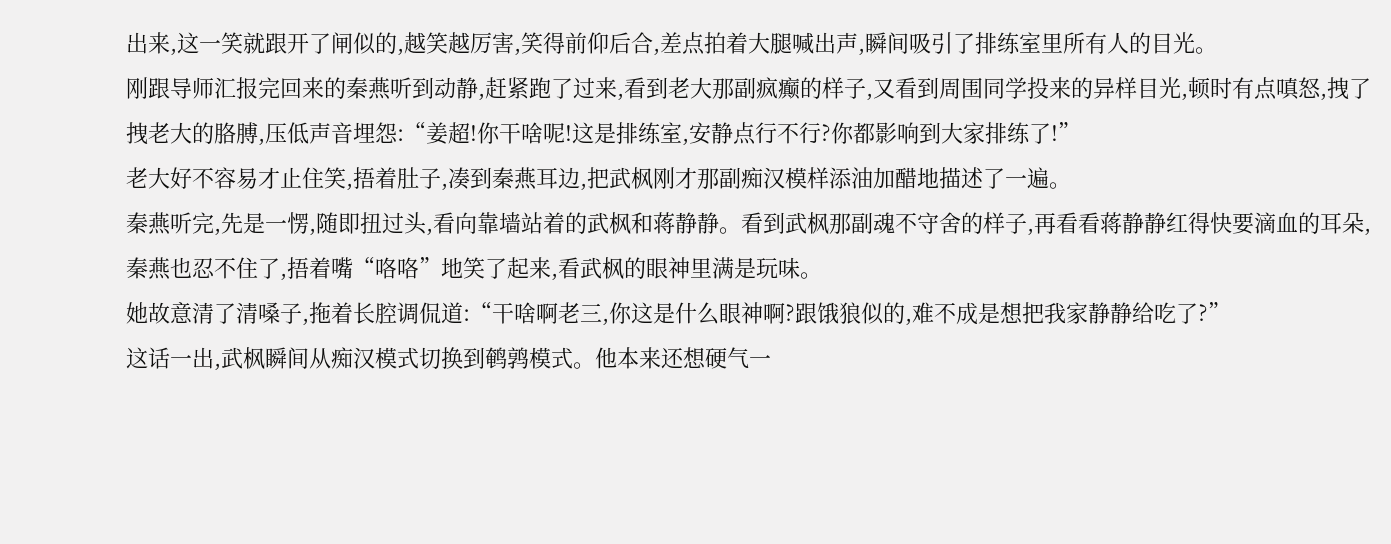出来,这一笑就跟开了闸似的,越笑越厉害,笑得前仰后合,差点拍着大腿喊出声,瞬间吸引了排练室里所有人的目光。
刚跟导师汇报完回来的秦燕听到动静,赶紧跑了过来,看到老大那副疯癫的样子,又看到周围同学投来的异样目光,顿时有点嗔怒,拽了拽老大的胳膊,压低声音埋怨:“姜超!你干啥呢!这是排练室,安静点行不行?你都影响到大家排练了!”
老大好不容易才止住笑,捂着肚子,凑到秦燕耳边,把武枫刚才那副痴汉模样添油加醋地描述了一遍。
秦燕听完,先是一愣,随即扭过头,看向靠墙站着的武枫和蒋静静。看到武枫那副魂不守舍的样子,再看看蒋静静红得快要滴血的耳朵,秦燕也忍不住了,捂着嘴“咯咯”地笑了起来,看武枫的眼神里满是玩味。
她故意清了清嗓子,拖着长腔调侃道:“干啥啊老三,你这是什么眼神啊?跟饿狼似的,难不成是想把我家静静给吃了?”
这话一出,武枫瞬间从痴汉模式切换到鹌鹑模式。他本来还想硬气一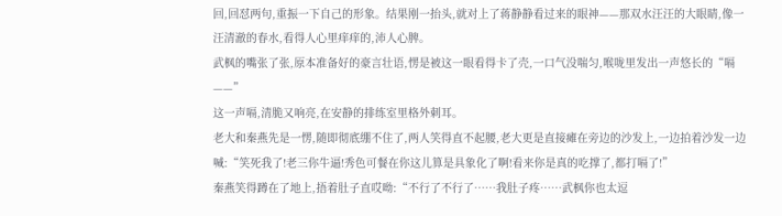回,回怼两句,重振一下自己的形象。结果刚一抬头,就对上了蒋静静看过来的眼神——那双水汪汪的大眼睛,像一汪清澈的春水,看得人心里痒痒的,沛人心脾。
武枫的嘴张了张,原本准备好的豪言壮语,愣是被这一眼看得卡了壳,一口气没喘匀,喉咙里发出一声悠长的“嗝——”
这一声嗝,清脆又响亮,在安静的排练室里格外刺耳。
老大和秦燕先是一愣,随即彻底绷不住了,两人笑得直不起腰,老大更是直接瘫在旁边的沙发上,一边拍着沙发一边喊:“笑死我了!老三你牛逼!秀色可餐在你这儿算是具象化了啊!看来你是真的吃撑了,都打嗝了!”
秦燕笑得蹲在了地上,捂着肚子直哎呦:“不行了不行了……我肚子疼……武枫你也太逗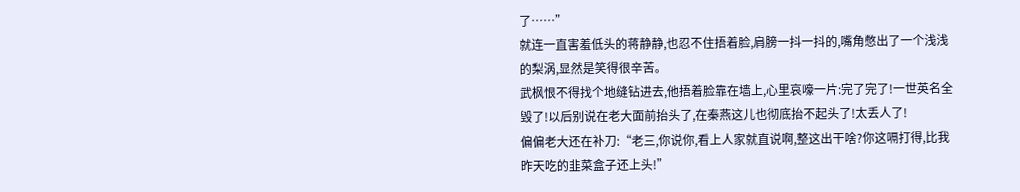了……”
就连一直害羞低头的蒋静静,也忍不住捂着脸,肩膀一抖一抖的,嘴角憋出了一个浅浅的梨涡,显然是笑得很辛苦。
武枫恨不得找个地缝钻进去,他捂着脸靠在墙上,心里哀嚎一片:完了完了!一世英名全毁了!以后别说在老大面前抬头了,在秦燕这儿也彻底抬不起头了!太丢人了!
偏偏老大还在补刀:“老三,你说你,看上人家就直说啊,整这出干啥?你这嗝打得,比我昨天吃的韭菜盒子还上头!”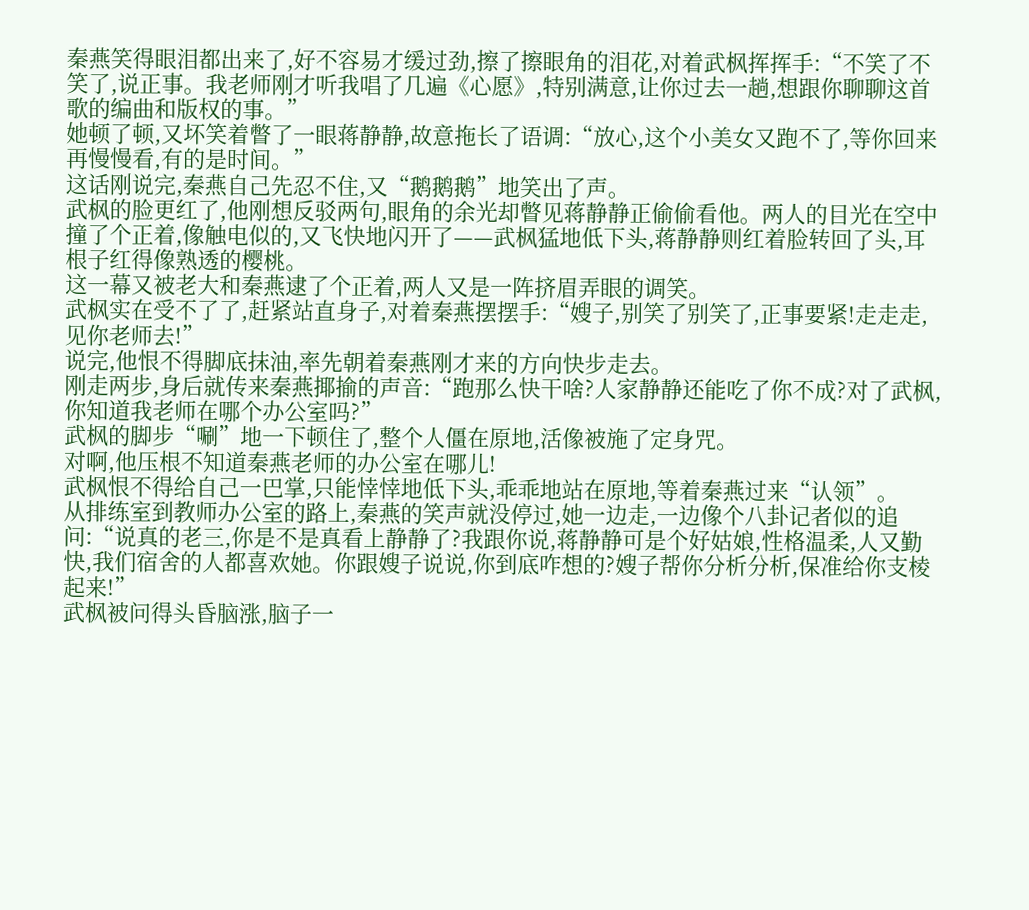秦燕笑得眼泪都出来了,好不容易才缓过劲,擦了擦眼角的泪花,对着武枫挥挥手:“不笑了不笑了,说正事。我老师刚才听我唱了几遍《心愿》,特别满意,让你过去一趟,想跟你聊聊这首歌的编曲和版权的事。”
她顿了顿,又坏笑着瞥了一眼蒋静静,故意拖长了语调:“放心,这个小美女又跑不了,等你回来再慢慢看,有的是时间。”
这话刚说完,秦燕自己先忍不住,又“鹅鹅鹅”地笑出了声。
武枫的脸更红了,他刚想反驳两句,眼角的余光却瞥见蒋静静正偷偷看他。两人的目光在空中撞了个正着,像触电似的,又飞快地闪开了——武枫猛地低下头,蒋静静则红着脸转回了头,耳根子红得像熟透的樱桃。
这一幕又被老大和秦燕逮了个正着,两人又是一阵挤眉弄眼的调笑。
武枫实在受不了了,赶紧站直身子,对着秦燕摆摆手:“嫂子,别笑了别笑了,正事要紧!走走走,见你老师去!”
说完,他恨不得脚底抹油,率先朝着秦燕刚才来的方向快步走去。
刚走两步,身后就传来秦燕揶揄的声音:“跑那么快干啥?人家静静还能吃了你不成?对了武枫,你知道我老师在哪个办公室吗?”
武枫的脚步“唰”地一下顿住了,整个人僵在原地,活像被施了定身咒。
对啊,他压根不知道秦燕老师的办公室在哪儿!
武枫恨不得给自己一巴掌,只能悻悻地低下头,乖乖地站在原地,等着秦燕过来“认领”。
从排练室到教师办公室的路上,秦燕的笑声就没停过,她一边走,一边像个八卦记者似的追问:“说真的老三,你是不是真看上静静了?我跟你说,蒋静静可是个好姑娘,性格温柔,人又勤快,我们宿舍的人都喜欢她。你跟嫂子说说,你到底咋想的?嫂子帮你分析分析,保准给你支棱起来!”
武枫被问得头昏脑涨,脑子一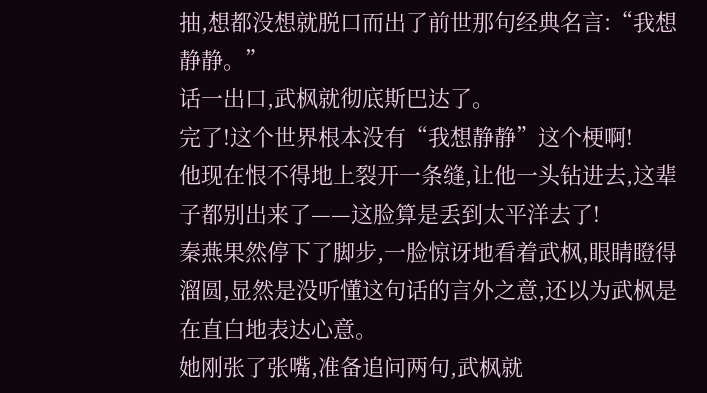抽,想都没想就脱口而出了前世那句经典名言:“我想静静。”
话一出口,武枫就彻底斯巴达了。
完了!这个世界根本没有“我想静静”这个梗啊!
他现在恨不得地上裂开一条缝,让他一头钻进去,这辈子都别出来了——这脸算是丢到太平洋去了!
秦燕果然停下了脚步,一脸惊讶地看着武枫,眼睛瞪得溜圆,显然是没听懂这句话的言外之意,还以为武枫是在直白地表达心意。
她刚张了张嘴,准备追问两句,武枫就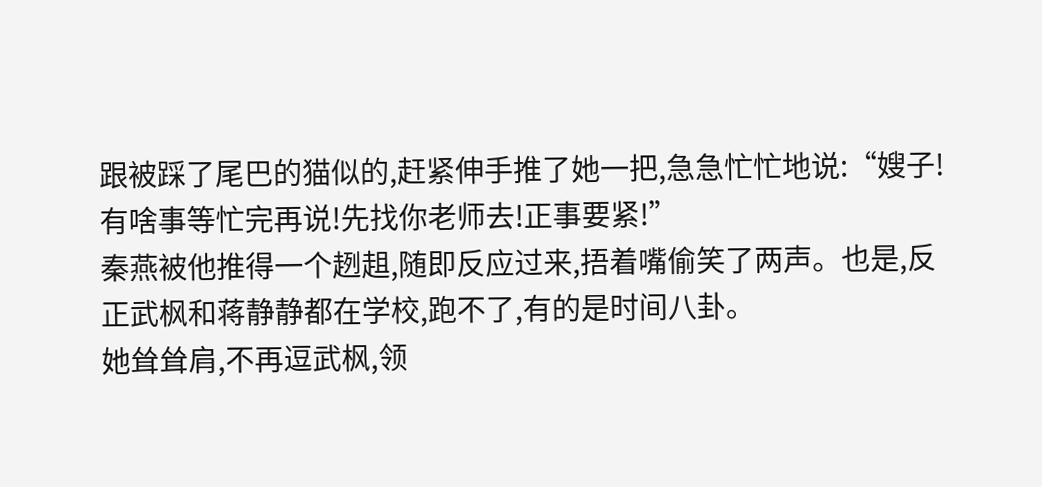跟被踩了尾巴的猫似的,赶紧伸手推了她一把,急急忙忙地说:“嫂子!有啥事等忙完再说!先找你老师去!正事要紧!”
秦燕被他推得一个趔趄,随即反应过来,捂着嘴偷笑了两声。也是,反正武枫和蒋静静都在学校,跑不了,有的是时间八卦。
她耸耸肩,不再逗武枫,领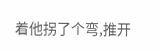着他拐了个弯,推开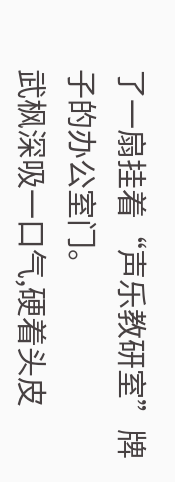了一扇挂着“声乐教研室”牌子的办公室门。
武枫深吸一口气,硬着头皮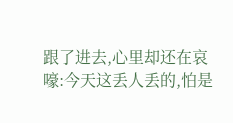跟了进去,心里却还在哀嚎:今天这丢人丢的,怕是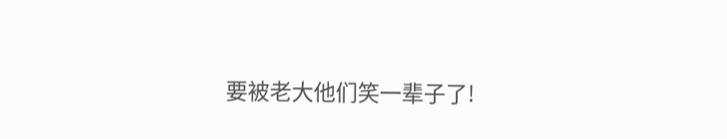要被老大他们笑一辈子了!